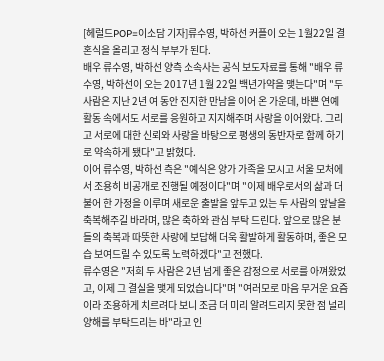[헤럴드POP=이소담 기자]류수영, 박하선 커플이 오는 1월22일 결혼식을 올리고 정식 부부가 된다.
배우 류수영, 박하선 양측 소속사는 공식 보도자료를 통해 "배우 류수영, 박하선이 오는 2017년 1월 22일 백년가약을 맺는다"며 "두 사람은 지난 2년 여 동안 진지한 만남을 이어 온 가운데, 바쁜 연예 활동 속에서도 서로를 응원하고 지지해주며 사랑을 이어왔다. 그리고 서로에 대한 신뢰와 사랑을 바탕으로 평생의 동반자로 함께 하기로 약속하게 됐다"고 밝혔다.
이어 류수영, 박하선 측은 "예식은 양가 가족을 모시고 서울 모처에서 조용히 비공개로 진행될 예정이다"며 "이제 배우로서의 삶과 더불어 한 가정을 이루며 새로운 출발을 앞두고 있는 두 사람의 앞날을 축복해주길 바라며, 많은 축하와 관심 부탁 드린다. 앞으로 많은 분들의 축복과 따뜻한 사랑에 보답해 더욱 활발하게 활동하며, 좋은 모습 보여드릴 수 있도록 노력하겠다"고 전했다.
류수영은 "저희 두 사람은 2년 넘게 좋은 감정으로 서로를 아껴왔었고, 이제 그 결실을 맺게 되었습니다"며 "여러모로 마음 무거운 요즘이라 조용하게 치르려다 보니 조금 더 미리 알려드리지 못한 점 널리 양해를 부탁드리는 바"라고 인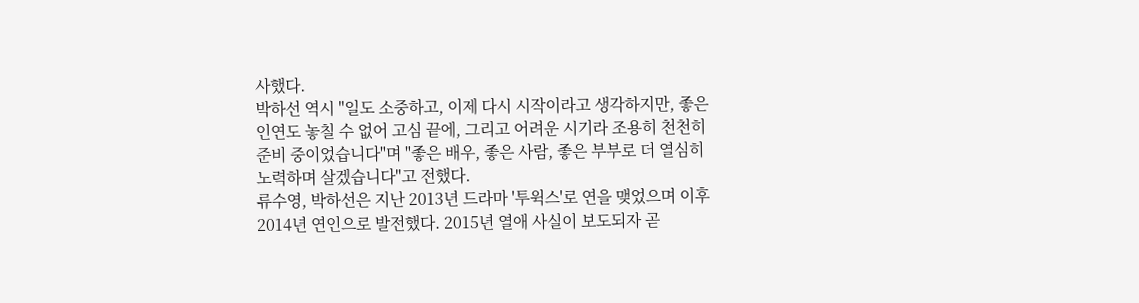사했다.
박하선 역시 "일도 소중하고, 이제 다시 시작이라고 생각하지만, 좋은 인연도 놓칠 수 없어 고심 끝에, 그리고 어려운 시기라 조용히 천천히 준비 중이었습니다"며 "좋은 배우, 좋은 사람, 좋은 부부로 더 열심히 노력하며 살겠습니다"고 전했다.
류수영, 박하선은 지난 2013년 드라마 '투윅스'로 연을 맺었으며 이후 2014년 연인으로 발전했다. 2015년 열애 사실이 보도되자 곧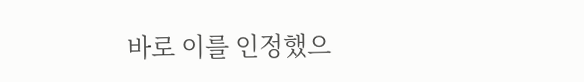바로 이를 인정했으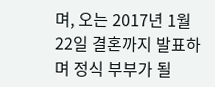며, 오는 2017년 1월22일 결혼까지 발표하며 정식 부부가 될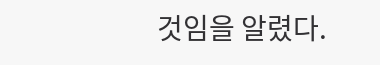것임을 알렸다.